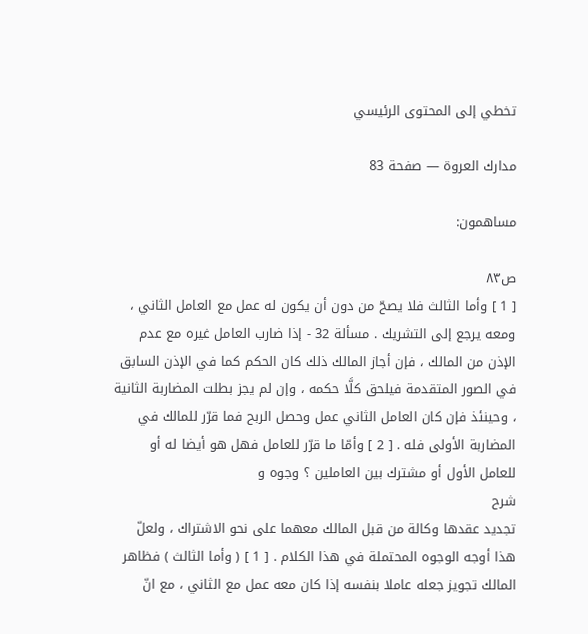تخطي إلى المحتوى الرئيسي

مدارك العروة — صفحة 83

مساهمون:

ص٨٣
[ 1 ] وأما الثالث فلا يصحّ من دون أن يكون له عمل مع العامل الثاني ، ومعه يرجع إلى التشريك . مسألة 32 - إذا ضارب العامل غيره مع عدم الإذن من المالك ، فإن أجاز المالك ذلك كان الحكم كما في الإذن السابق في الصور المتقدمة فيلحق كلَّا حكمه ، وإن لم يجز بطلت المضاربة الثانية ، وحينئذ فإن كان العامل الثاني عمل وحصل الربح فما قرّر للمالك في المضاربة الأولى فله . [ 2 ] وأمّا ما قرّر للعامل فهل هو أيضا له أو للعامل الأول أو مشترك بين العاملين ؟ وجوه و
شرح
تجديد عقدها وكالة من قبل المالك معهما على نحو الاشتراك ، ولعلّ هذا أوجه الوجوه المحتملة في هذا الكلام . [ 1 ] ( وأما الثالث ) فظاهر المالك تجويز جعله عاملا بنفسه إذا كان معه عمل مع الثاني ، مع انّ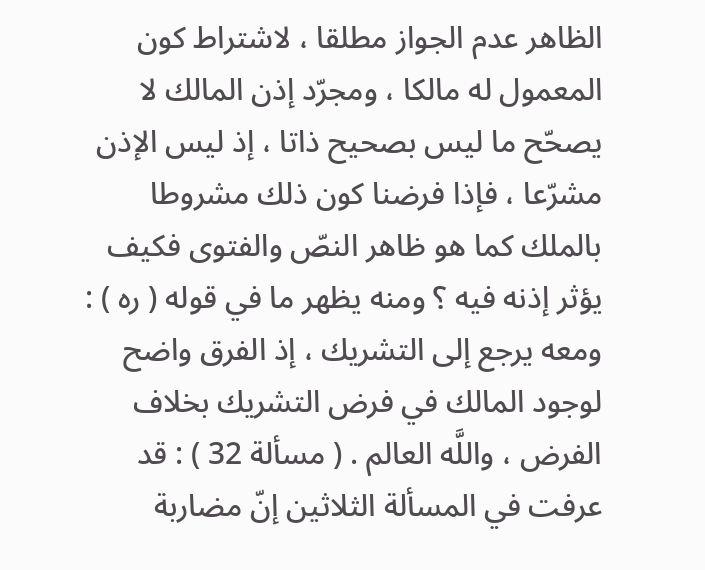الظاهر عدم الجواز مطلقا ، لاشتراط كون المعمول له مالكا ، ومجرّد إذن المالك لا يصحّح ما ليس بصحيح ذاتا ، إذ ليس الإذن مشرّعا ، فإذا فرضنا كون ذلك مشروطا بالملك كما هو ظاهر النصّ والفتوى فكيف يؤثر إذنه فيه ؟ ومنه يظهر ما في قوله ( ره ) : ومعه يرجع إلى التشريك ، إذ الفرق واضح لوجود المالك في فرض التشريك بخلاف الفرض ، واللَّه العالم . ( مسألة 32 ) : قد عرفت في المسألة الثلاثين إنّ مضاربة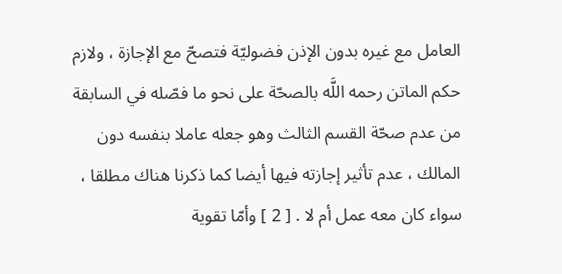العامل مع غيره بدون الإذن فضوليّة فتصحّ مع الإجازة ، ولازم حكم الماتن رحمه اللَّه بالصحّة على نحو ما فصّله في السابقة من عدم صحّة القسم الثالث وهو جعله عاملا بنفسه دون المالك ، عدم تأثير إجازته فيها أيضا كما ذكرنا هناك مطلقا ، سواء كان معه عمل أم لا . [ 2 ] وأمّا تقوية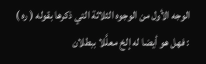الوجه الأول من الوجوه الثلاثة التي ذكرها بقوله ( ره ) : فهل هو أيضا له إلخ معلَّلا ببطلان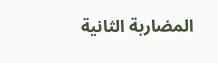المضاربة الثانية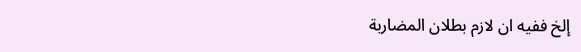إلخ ففيه ان لازم بطلان المضاربة